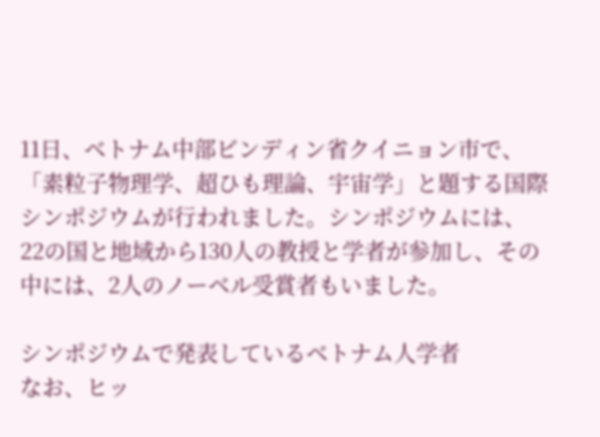11日、ベトナム中部ビンディン省クイニョン市で、「素粒子物理学、超ひも理論、宇宙学」と題する国際シンポジウムが行われました。シンポジウムには、22の国と地域から130人の教授と学者が参加し、その中には、2人のノーベル受賞者もいました。

シンポジウムで発表しているベトナム人学者
なお、ヒッ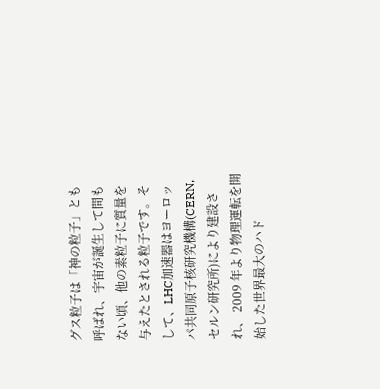グス粒子は「神の粒子」とも呼ばれ、宇宙が誕生して間もない頃、他の素粒子に質量を与えたとされる粒子です。そして、LHC加速器はヨーロッパ共同原子核研究機構(CERN, セルン研究所)により建設され、 2009 年より物理運転を開始した世界最大のハド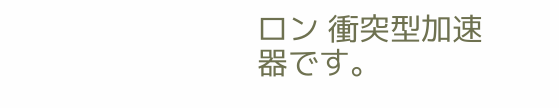ロン 衝突型加速器です。